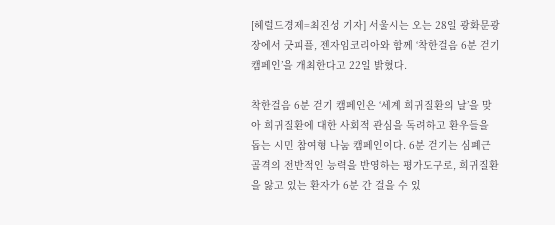[헤럴드경제=최진성 기자] 서울시는 오는 28일 광화문광장에서 굿피플, 젠자임코리아와 함께 ‘착한걸음 6분 걷기 캠페인’을 개최한다고 22일 밝혔다.

착한걸음 6분 걷기 캠페인은 ‘세계 희귀질환의 날’을 맞아 희귀질환에 대한 사회적 관심을 독려하고 환우들을 돕는 시민 참여형 나눔 캠페인이다. 6분 걷기는 심폐근골격의 전반적인 능력을 반영하는 평가도구로, 희귀질환을 앓고 있는 환자가 6분 간 걸을 수 있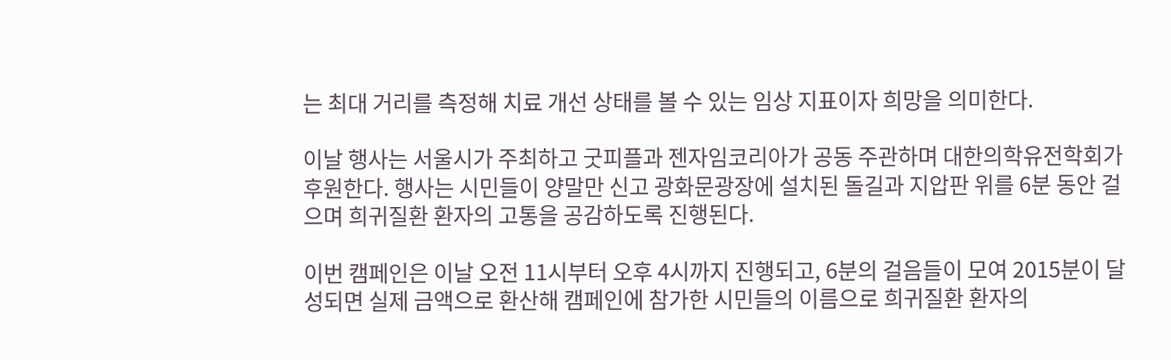는 최대 거리를 측정해 치료 개선 상태를 볼 수 있는 임상 지표이자 희망을 의미한다.

이날 행사는 서울시가 주최하고 굿피플과 젠자임코리아가 공동 주관하며 대한의학유전학회가 후원한다. 행사는 시민들이 양말만 신고 광화문광장에 설치된 돌길과 지압판 위를 6분 동안 걸으며 희귀질환 환자의 고통을 공감하도록 진행된다.

이번 캠페인은 이날 오전 11시부터 오후 4시까지 진행되고, 6분의 걸음들이 모여 2015분이 달성되면 실제 금액으로 환산해 캠페인에 참가한 시민들의 이름으로 희귀질환 환자의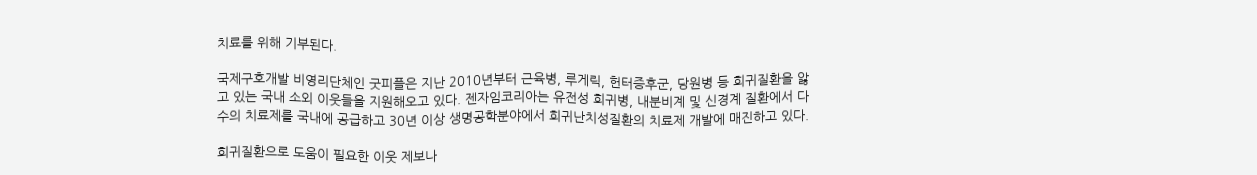치료를 위해 기부된다.

국제구호개발 비영리단체인 굿피플은 지난 2010년부터 근육병, 루게릭, 헌터증후군, 당원병 등 희귀질환을 앓고 있는 국내 소외 이웃들을 지원해오고 있다. 젠자임코리아는 유전성 희귀병, 내분비계 및 신경계 질환에서 다수의 치료제를 국내에 공급하고 30년 이상 생명공학분야에서 희귀난치성질환의 치료제 개발에 매진하고 있다.

희귀질환으로 도움이 필요한 이웃 제보나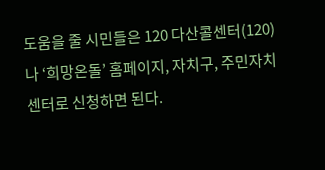도움을 줄 시민들은 120 다산콜센터(120)나 ‘희망온돌’ 홈페이지, 자치구, 주민자치센터로 신청하면 된다.